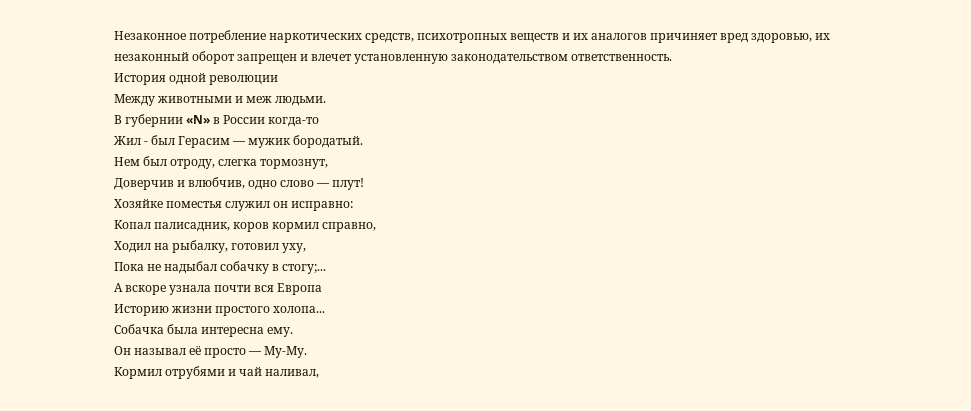Незаконное потребление наркотических средств, психотропных веществ и их аналогов причиняет вред здоровью, их незаконный оборот запрещен и влечет установленную законодательством ответственность.
История одной революции
Между животными и меж людьми.
В губернии «N» в России когда-то
Жил - был Герасим — мужик бородатый.
Нем был отроду, слегка тормознут,
Доверчив и влюбчив, одно слово — плут!
Хозяйке поместья служил он исправно:
Копал палисадник, коров кормил справно,
Ходил на рыбалку, готовил уху,
Пока не надыбал собачку в стогу;...
А вскоре узнала почти вся Европа
Историю жизни простого холопа...
Собачка была интересна ему.
Он называл её просто — Му-Му.
Кормил отрубями и чай наливал,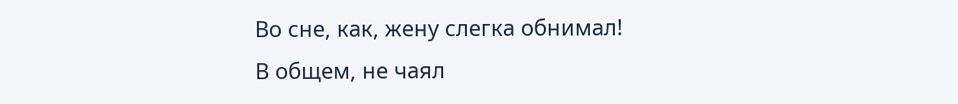Во сне, как, жену слегка обнимал!
В общем, не чаял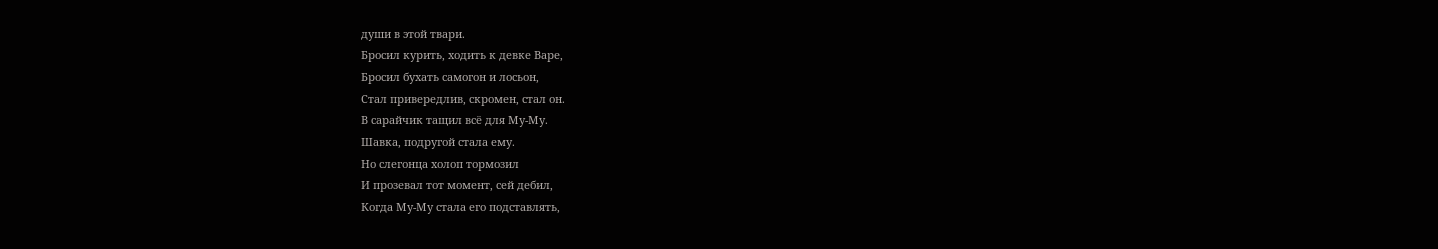души в этой твари.
Бросил курить, ходить к девке Варе,
Бросил бухать самогон и лосьон,
Стал привередлив, скромен, стал он.
В сарайчик тащил всё для Му-Му.
Шавка, подругой стала ему.
Но слегонца холоп тормозил
И прозевал тот момент, сей дебил,
Когда Му-Му стала его подставлять,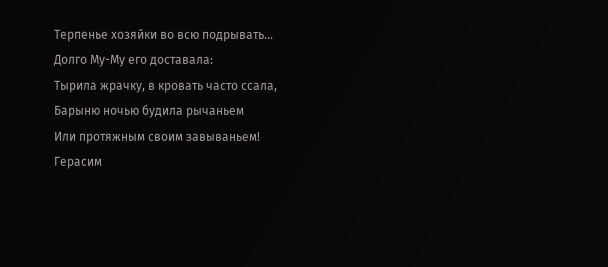Терпенье хозяйки во всю подрывать...
Долго Му-Му его доставала:
Тырила жрачку, в кровать часто ссала,
Барыню ночью будила рычаньем
Или протяжным своим завываньем!
Герасим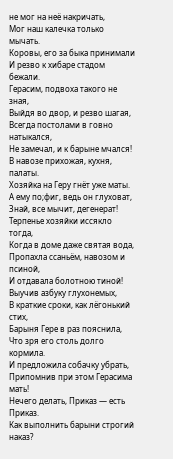не мог на неё накричать,
Мог наш калечка только мычать.
Коровы, его за быка принимали
И резво к хибаре стадом бежали.
Герасим, подвоха такого не зная,
Выйдя во двор, и резво шагая,
Всегда постолами в говно натыкался,
Не замечал, и к барыне мчался!
В навозе прихожая, кухня, палаты.
Хозяйка на Геру гнёт уже маты.
А ему по;фиг, ведь он глуховат,
Знай, все мычит, дегенерат!
Терпенье хозяйки иссякло тогда,
Когда в доме даже святая вода,
Пропахла ссаньём, навозом и псиной,
И отдавала болотною тиной!
Выучив азбуку глухонемых,
В краткие сроки, как лёгонький стих,
Барыня Гере в раз пояснила,
Что зря его столь долго кормила.
И предложила собачку убрать,
Припомнив при этом Герасима мать!
Нечего делать, Приказ — есть Приказ.
Как выполнить барыни строгий наказ?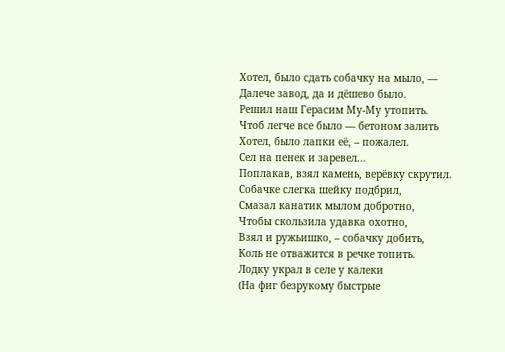Хотел, было сдать собачку на мыло, —
Далече завод, да и дёшево было.
Решил наш Герасим Му-Му утопить.
Чтоб легче все было — бетоном залить
Хотел, было лапки её, – пожалел.
Сел на пенек и заревел...
Поплакав, взял камень, верёвку скрутил.
Собачке слегка шейку подбрил,
Смазал канатик мылом добротно,
Чтобы скользила удавка охотно,
Взял и ружьишко, – собачку добить,
Коль не отважится в речке топить.
Лодку украл в селе у калеки
(На фиг безрукому быстрые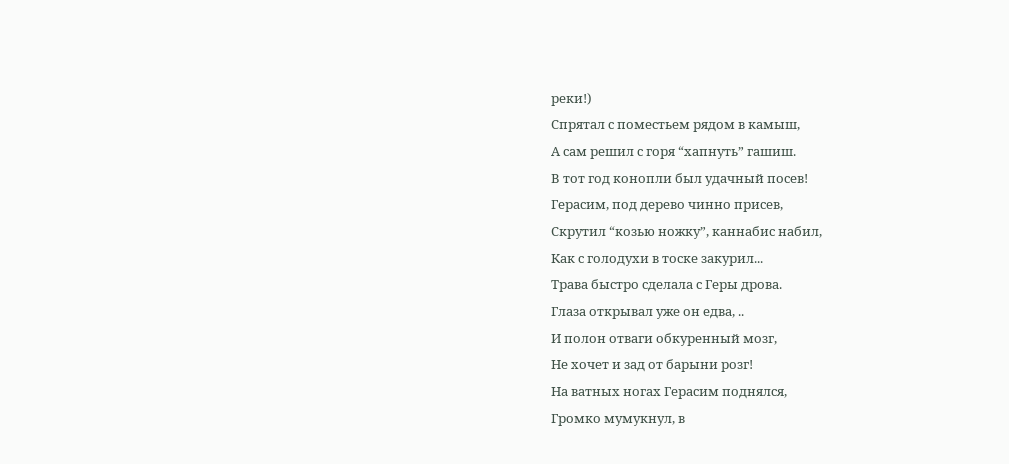реки!)
Спрятал с поместьем рядом в камыш,
А сам решил с горя “хапнуть” гашиш.
В тот год конопли был удачный посев!
Герасим, под дерево чинно присев,
Скрутил “козью ножку”, каннабис набил,
Как с голодухи в тоске закурил...
Трава быстро сделала с Геры дрова.
Глаза открывал уже он едва, ..
И полон отваги обкуренный мозг,
Не хочет и зад от барыни розг!
На ватных ногах Герасим поднялся,
Громко мумукнул, в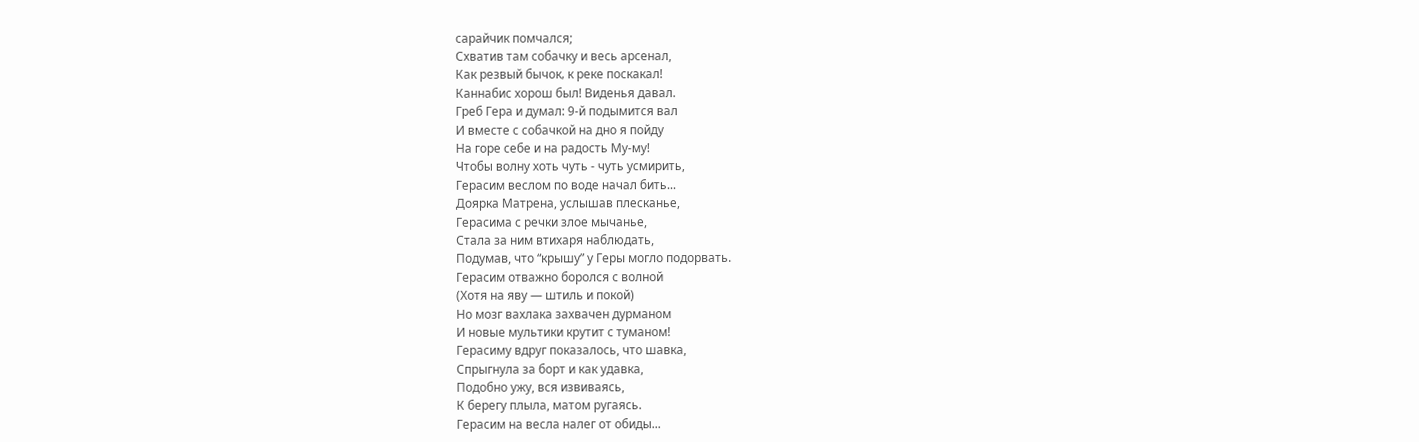сарайчик помчался;
Схватив там собачку и весь арсенал,
Как резвый бычок‚ к реке поскакал!
Каннабис хорош был! Виденья давал.
Греб Гера и думал: 9-й подымится вал
И вместе с собачкой на дно я пойду
На горе себе и на радость Му-му!
Чтобы волну хоть чуть - чуть усмирить,
Герасим веслом по воде начал бить...
Доярка Матрена, услышав плесканье,
Герасима с речки злое мычанье,
Стала за ним втихаря наблюдать,
Подумав, что “крышу” у Геры могло подорвать.
Герасим отважно боролся с волной
(Хотя на яву — штиль и покой)
Но мозг вахлака захвачен дурманом
И новые мультики крутит с туманом!
Герасиму вдруг показалось, что шавка,
Спрыгнула за борт и как удавка,
Подобно ужу, вся извиваясь,
К берегу плыла, матом ругаясь.
Герасим на весла налег от обиды...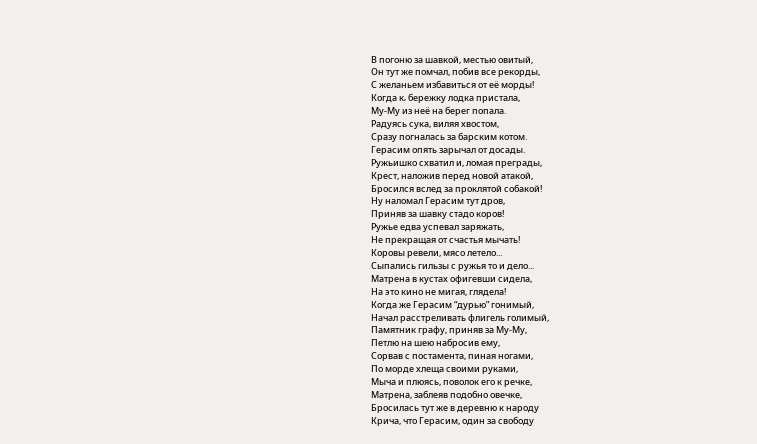В погоню за шавкой, местью овитый,
Он тут же помчал, побив все рекорды,
С желаньем избавиться от её морды!
Когда к‚ бережку лодка пристала,
Му-Му из неё на берег попала.
Радуясь сука, виляя хвостом,
Сразу погналась за барским котом.
Герасим опять зарычал от досады.
Ружьишко схватил и, ломая преграды,
Крест, наложив перед новой атакой,
Бросился вслед за проклятой собакой!
Ну наломал Герасим тут дров,
Приняв за шавку стадо коров!
Ружье едва успевал заряжать,
Не прекращая от счастья мычать!
Коровы ревели, мясо летело...
Сыпались гильзы с ружья то и дело...
Матрена в кустах офигевши сидела,
На это кино не мигая, глядела!
Когда же Герасим “дурью” гонимый,
Начал расстреливать флигель голимый,
Памятник графу, приняв за Му-Му,
Петлю на шею набросив ему,
Сорвав с постамента, пиная ногами,
По морде хлеща своими руками,
Мыча и плюясь, поволок его к речке,
Матрена, заблеяв подобно овечке,
Бросилась тут же в деревню к народу
Крича, что Герасим, один за свободу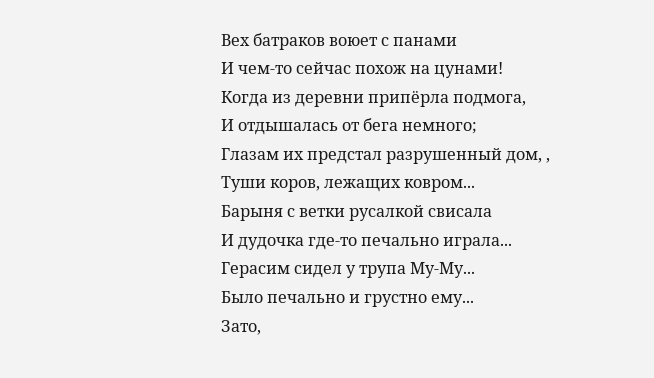Вех батраков воюет с панами
И чем-то сейчас похож на цунами!
Когда из деревни припёрла подмога,
И отдышалась от бега немного;
Глазам их предстал разрушенный дом, ,
Туши коров, лежащих ковром...
Барыня с ветки русалкой свисала
И дудочка где-то печально играла...
Герасим сидел у трупа Му-Му...
Было печально и грустно ему...
Зато,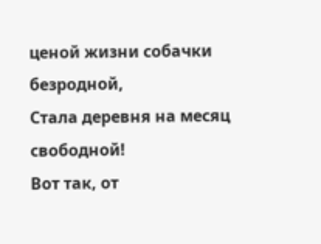ценой жизни собачки безродной,
Стала деревня на месяц свободной!
Вот так, от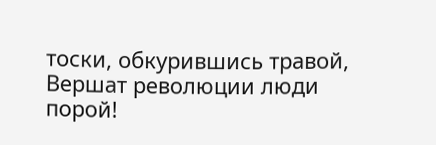тоски, обкурившись травой,
Вершат революции люди порой!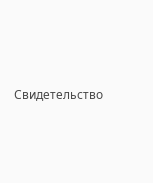Свидетельство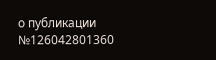о публикации №126042801360